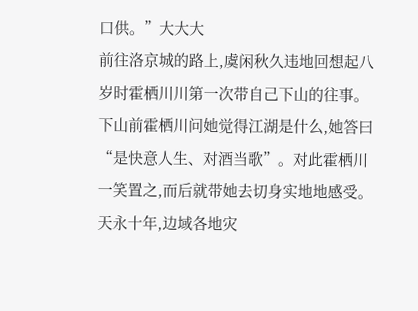口供。”大大大
前往洛京城的路上,虞闲秋久违地回想起八岁时霍栖川川第一次带自己下山的往事。
下山前霍栖川问她觉得江湖是什么,她答曰“是快意人生、对酒当歌”。对此霍栖川一笑置之,而后就带她去切身实地地感受。天永十年,边域各地灾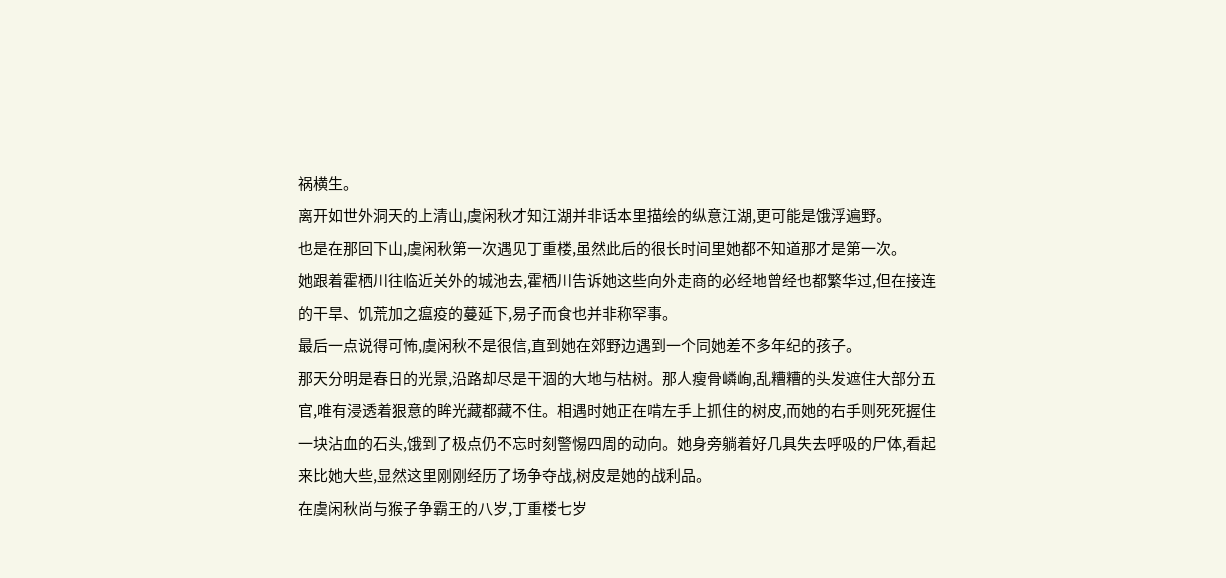祸横生。
离开如世外洞天的上清山,虞闲秋才知江湖并非话本里描绘的纵意江湖,更可能是饿浮遍野。
也是在那回下山,虞闲秋第一次遇见丁重楼,虽然此后的很长时间里她都不知道那才是第一次。
她跟着霍栖川往临近关外的城池去,霍栖川告诉她这些向外走商的必经地曾经也都繁华过,但在接连的干旱、饥荒加之瘟疫的蔓延下,易子而食也并非称罕事。
最后一点说得可怖,虞闲秋不是很信,直到她在郊野边遇到一个同她差不多年纪的孩子。
那天分明是春日的光景,沿路却尽是干涸的大地与枯树。那人瘦骨嶙峋,乱糟糟的头发遮住大部分五官,唯有浸透着狠意的眸光藏都藏不住。相遇时她正在啃左手上抓住的树皮,而她的右手则死死握住一块沾血的石头,饿到了极点仍不忘时刻警惕四周的动向。她身旁躺着好几具失去呼吸的尸体,看起来比她大些,显然这里刚刚经历了场争夺战,树皮是她的战利品。
在虞闲秋尚与猴子争霸王的八岁,丁重楼七岁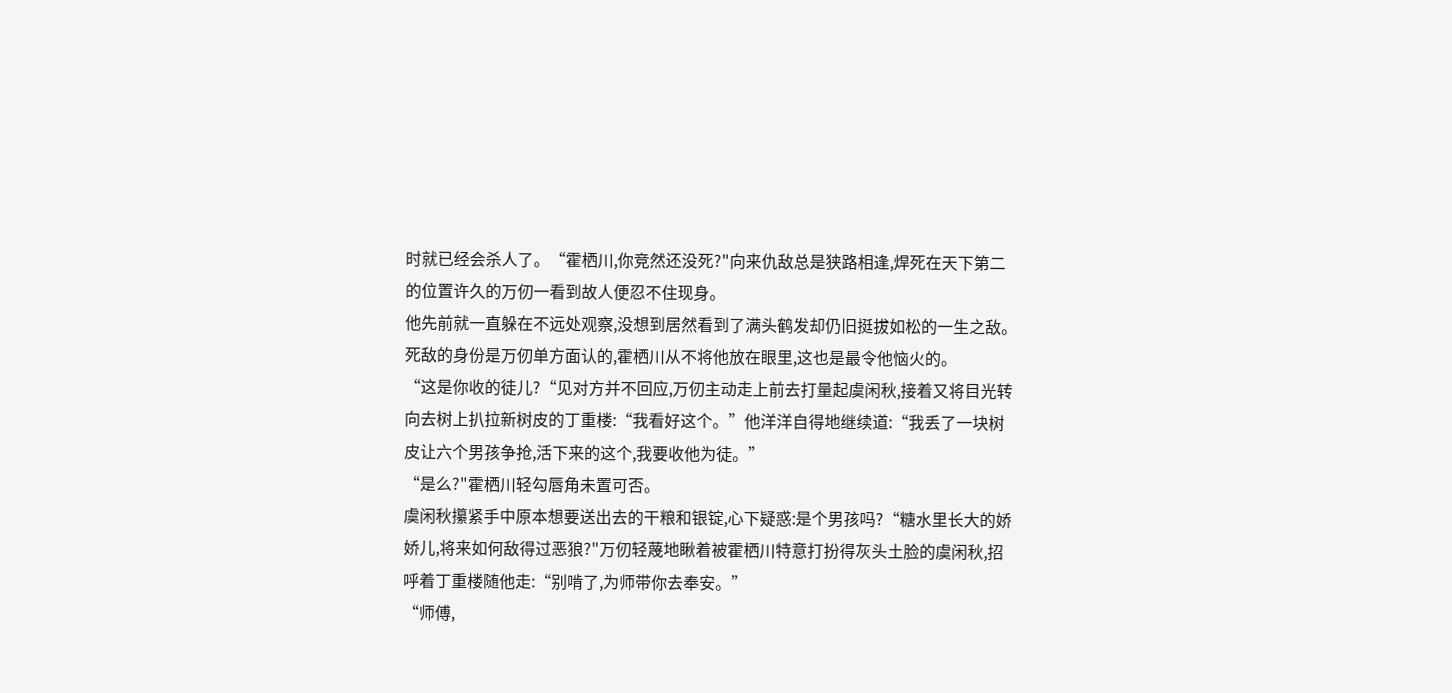时就已经会杀人了。“霍栖川,你竞然还没死?"向来仇敌总是狭路相逢,焊死在天下第二的位置许久的万仞一看到故人便忍不住现身。
他先前就一直躲在不远处观察,没想到居然看到了满头鹤发却仍旧挺拔如松的一生之敌。
死敌的身份是万仞单方面认的,霍栖川从不将他放在眼里,这也是最令他恼火的。
“这是你收的徒儿?“见对方并不回应,万仞主动走上前去打量起虞闲秋,接着又将目光转向去树上扒拉新树皮的丁重楼:“我看好这个。”他洋洋自得地继续道:“我丢了一块树皮让六个男孩争抢,活下来的这个,我要收他为徒。”
“是么?"霍栖川轻勾唇角未置可否。
虞闲秋攥紧手中原本想要送出去的干粮和银锭,心下疑惑:是个男孩吗?“糖水里长大的娇娇儿,将来如何敌得过恶狼?"万仞轻蔑地瞅着被霍栖川特意打扮得灰头土脸的虞闲秋,招呼着丁重楼随他走:“别啃了,为师带你去奉安。”
“师傅,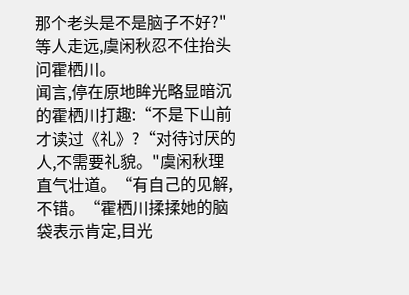那个老头是不是脑子不好?"等人走远,虞闲秋忍不住抬头问霍栖川。
闻言,停在原地眸光略显暗沉的霍栖川打趣:“不是下山前才读过《礼》?“对待讨厌的人,不需要礼貌。"虞闲秋理直气壮道。“有自己的见解,不错。“霍栖川揉揉她的脑袋表示肯定,目光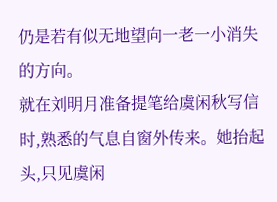仍是若有似无地望向一老一小消失的方向。
就在刘明月准备提笔给虞闲秋写信时,熟悉的气息自窗外传来。她抬起头,只见虞闲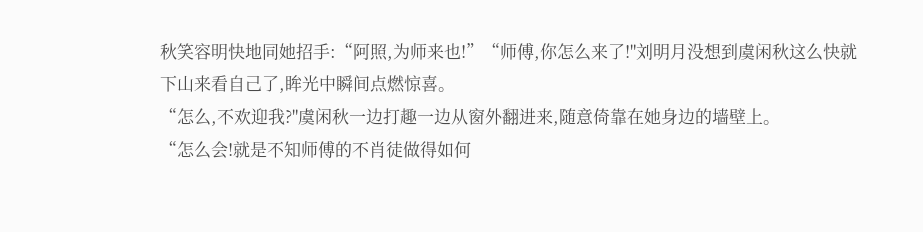秋笑容明快地同她招手:“阿照,为师来也!”“师傅,你怎么来了!"刘明月没想到虞闲秋这么快就下山来看自己了,眸光中瞬间点燃惊喜。
“怎么,不欢迎我?"虞闲秋一边打趣一边从窗外翻进来,随意倚靠在她身边的墙壁上。
“怎么会!就是不知师傅的不肖徒做得如何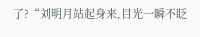了?“刘明月站起身来,目光一瞬不眨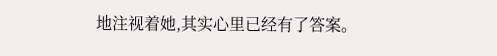地注视着她,其实心里已经有了答案。